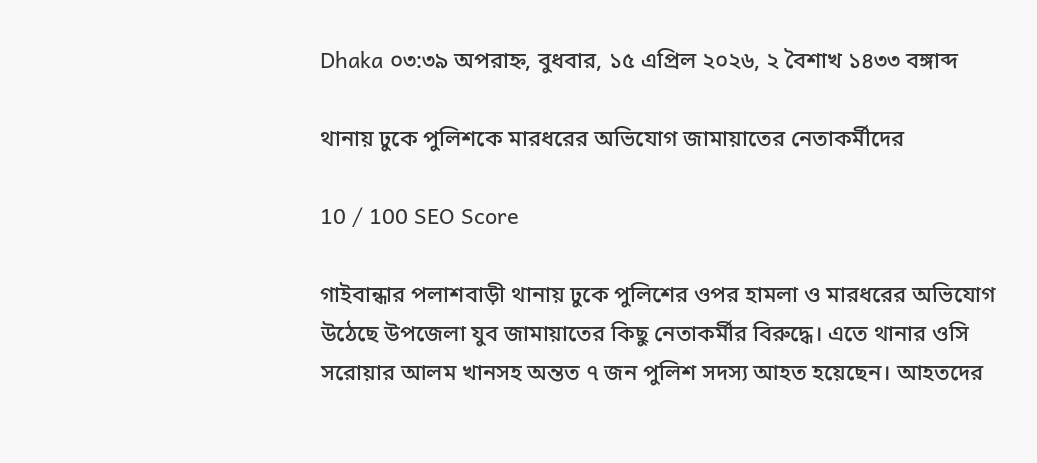Dhaka ০৩:৩৯ অপরাহ্ন, বুধবার, ১৫ এপ্রিল ২০২৬, ২ বৈশাখ ১৪৩৩ বঙ্গাব্দ

থানায় ঢুকে পুলিশকে মারধরের অভিযোগ জামায়াতের নেতাকর্মীদের

10 / 100 SEO Score

গাইবান্ধার পলাশবাড়ী থানায় ঢুকে পুলিশের ওপর হামলা ও মারধরের অভিযোগ উঠেছে উপজেলা যুব জামায়াতের কিছু নেতাকর্মীর বিরুদ্ধে। এতে থানার ওসি সরোয়ার আলম খানসহ অন্তত ৭ জন পুলিশ সদস্য আহত হয়েছেন। আহতদের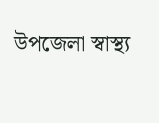উপজেলা স্বাস্থ্য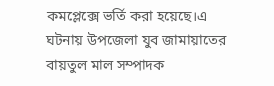কমপ্লেক্সে ভর্তি করা হয়েছে।এ ঘটনায় উপজেলা যুব জামায়াতের বায়তুল মাল সম্পাদক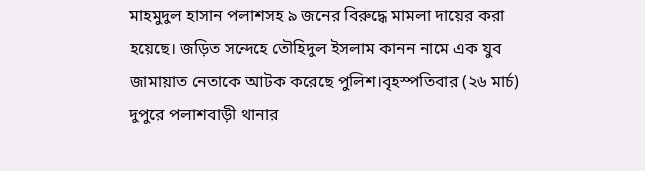মাহমুদুল হাসান পলাশসহ ৯ জনের বিরুদ্ধে মামলা দায়ের করা হয়েছে। জড়িত সন্দেহে তৌহিদুল ইসলাম কানন নামে এক যুব জামায়াত নেতাকে আটক করেছে পুলিশ।বৃহস্পতিবার (২৬ মার্চ) দুপুরে পলাশবাড়ী থানার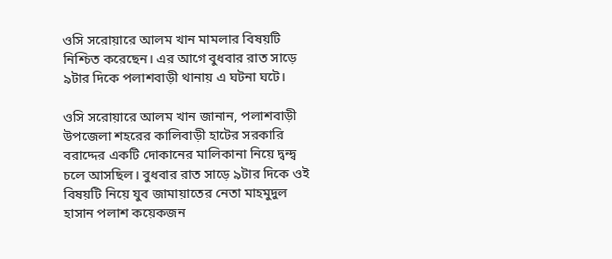ওসি সরোয়ারে আলম খান মামলার বিষয়টি নিশ্চিত করেছেন। এর আগে বুধবার রাত সাড়ে ৯টার দিকে পলাশবাড়ী থানায় এ ঘটনা ঘটে।

ওসি সরোয়ারে আলম খান জানান, পলাশবাড়ী উপজেলা শহরের কালিবাড়ী হাটের সরকারি বরাদ্দের একটি দোকানের মালিকানা নিয়ে দ্বন্দ্ব চলে আসছিল। বুধবার রাত সাড়ে ৯টার দিকে ওই বিষয়টি নিয়ে যুব জামায়াতের নেতা মাহমুদুল হাসান পলাশ কয়েকজন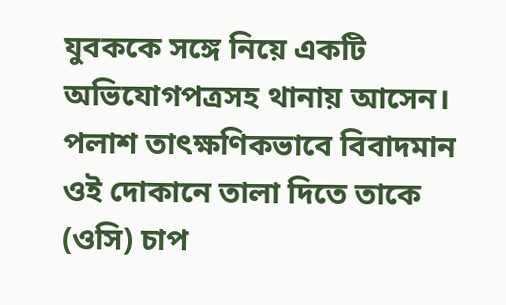যুবককে সঙ্গে নিয়ে একটি অভিযোগপত্রসহ থানায় আসেন। পলাশ তাৎক্ষণিকভাবে বিবাদমান ওই দোকানে তালা দিতে তাকে (ওসি) চাপ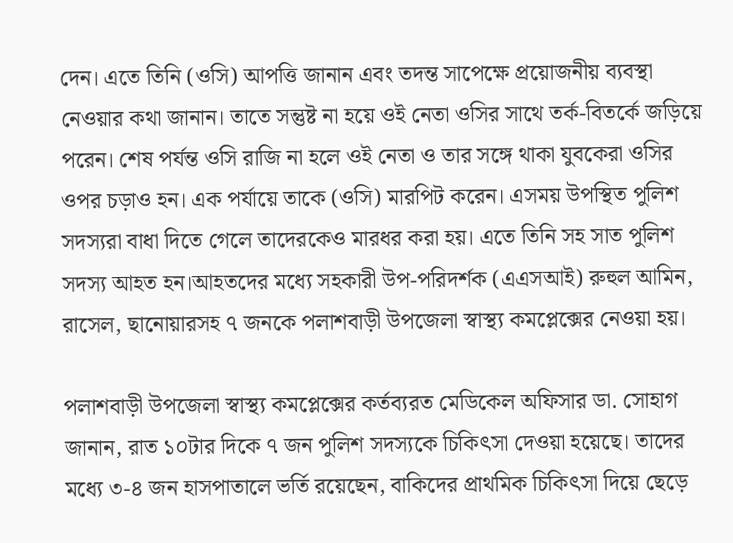দেন। এতে তিনি (ওসি) আপত্তি জানান এবং তদন্ত সাপেক্ষে প্রয়োজনীয় ব্যবস্থা নেওয়ার কথা জানান। তাতে সন্তুষ্ট না হয়ে ওই নেতা ওসির সাথে তর্ক-বিতর্কে জড়িয়ে পরেন। শেষ পর্যন্ত ওসি রাজি না হলে ওই নেতা ও তার সঙ্গে থাকা যুবকেরা ওসির ওপর চড়াও হন। এক পর্যায়ে তাকে (ওসি) মারপিট করেন। এসময় উপস্থিত পুলিশ সদস্যরা বাধা দিতে গেলে তাদেরকেও মারধর করা হয়। এতে তিনি সহ সাত পুলিশ সদস্য আহত হন।আহতদের মধ্যে সহকারী উপ-পরিদর্শক (এএসআই) রুহুল আমিন, রাসেল, ছানোয়ারসহ ৭ জনকে পলাশবাড়ী উপজেলা স্বাস্থ্য কমপ্লেক্সের নেওয়া হয়।

পলাশবাড়ী উপজেলা স্বাস্থ্য কমপ্লেক্সের কর্তব্যরত মেডিকেল অফিসার ডা. সোহাগ জানান, রাত ১০টার দিকে ৭ জন পুলিশ সদস্যকে চিকিৎসা দেওয়া হয়েছে। তাদের মধ্যে ৩-৪ জন হাসপাতালে ভর্তি রয়েছেন, বাকিদের প্রাথমিক চিকিৎসা দিয়ে ছেড়ে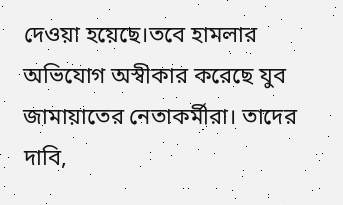দেওয়া হয়েছে।তবে হামলার অভিযোগ অস্বীকার করেছে যুব জামায়াতের নেতাকর্মীরা। তাদের দাবি,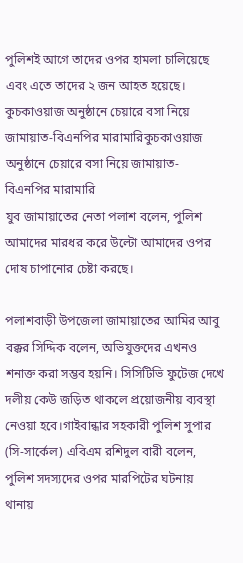পুলিশই আগে তাদের ওপর হামলা চালিয়েছে এবং এতে তাদের ২ জন আহত হয়েছে। কুচকাওয়াজ অনুষ্ঠানে চেয়ারে বসা নিয়ে জামায়াত-বিএনপির মারামারিকুচকাওয়াজ অনুষ্ঠানে চেয়ারে বসা নিয়ে জামায়াত-বিএনপির মারামারি
যুব জামায়াতের নেতা পলাশ বলেন, পুলিশ আমাদের মারধর করে উল্টো আমাদের ওপর দোষ চাপানোর চেষ্টা করছে।

পলাশবাড়ী উপজেলা জামায়াতের আমির আবু বক্কর সিদ্দিক বলেন, অভিযুক্তদের এখনও শনাক্ত করা সম্ভব হয়নি। সিসিটিভি ফুটেজ দেখে দলীয় কেউ জড়িত থাকলে প্রয়োজনীয় ব্যবস্থা নেওয়া হবে।গাইবান্ধার সহকারী পুলিশ সুপার (সি-সার্কেল) এবিএম রশিদুল বারী বলেন, পুলিশ সদস্যদের ওপর মারপিটের ঘটনায় থানায়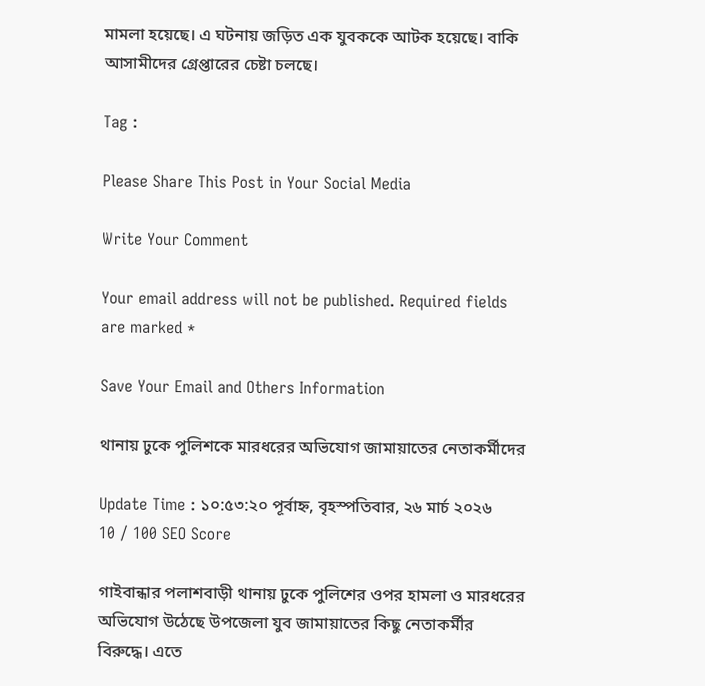মামলা হয়েছে। এ ঘটনায় জড়িত এক যুবককে আটক হয়েছে। বাকি আসামীদের গ্রেপ্তারের চেষ্টা চলছে।

Tag :

Please Share This Post in Your Social Media

Write Your Comment

Your email address will not be published. Required fields are marked *

Save Your Email and Others Information

থানায় ঢুকে পুলিশকে মারধরের অভিযোগ জামায়াতের নেতাকর্মীদের

Update Time : ১০:৫৩:২০ পূর্বাহ্ন, বৃহস্পতিবার, ২৬ মার্চ ২০২৬
10 / 100 SEO Score

গাইবান্ধার পলাশবাড়ী থানায় ঢুকে পুলিশের ওপর হামলা ও মারধরের অভিযোগ উঠেছে উপজেলা যুব জামায়াতের কিছু নেতাকর্মীর বিরুদ্ধে। এতে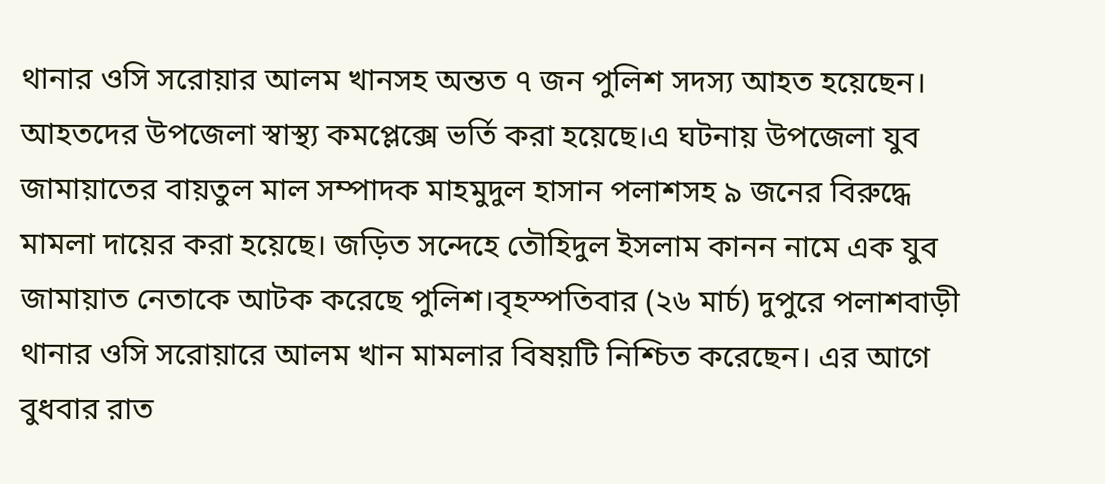থানার ওসি সরোয়ার আলম খানসহ অন্তত ৭ জন পুলিশ সদস্য আহত হয়েছেন। আহতদের উপজেলা স্বাস্থ্য কমপ্লেক্সে ভর্তি করা হয়েছে।এ ঘটনায় উপজেলা যুব জামায়াতের বায়তুল মাল সম্পাদক মাহমুদুল হাসান পলাশসহ ৯ জনের বিরুদ্ধে মামলা দায়ের করা হয়েছে। জড়িত সন্দেহে তৌহিদুল ইসলাম কানন নামে এক যুব জামায়াত নেতাকে আটক করেছে পুলিশ।বৃহস্পতিবার (২৬ মার্চ) দুপুরে পলাশবাড়ী থানার ওসি সরোয়ারে আলম খান মামলার বিষয়টি নিশ্চিত করেছেন। এর আগে বুধবার রাত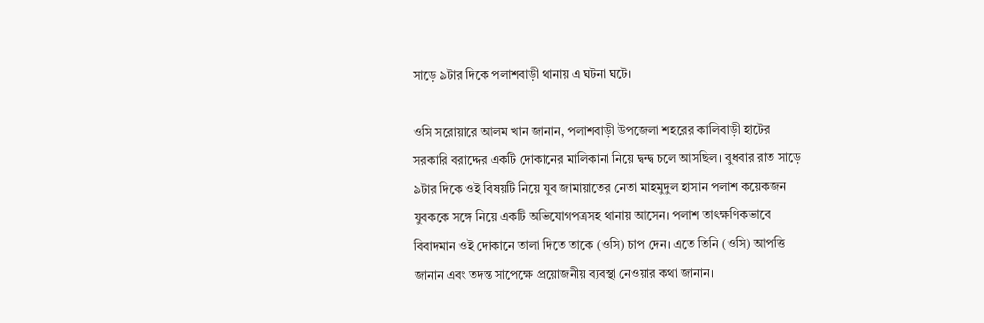সাড়ে ৯টার দিকে পলাশবাড়ী থানায় এ ঘটনা ঘটে।

ওসি সরোয়ারে আলম খান জানান, পলাশবাড়ী উপজেলা শহরের কালিবাড়ী হাটের সরকারি বরাদ্দের একটি দোকানের মালিকানা নিয়ে দ্বন্দ্ব চলে আসছিল। বুধবার রাত সাড়ে ৯টার দিকে ওই বিষয়টি নিয়ে যুব জামায়াতের নেতা মাহমুদুল হাসান পলাশ কয়েকজন যুবককে সঙ্গে নিয়ে একটি অভিযোগপত্রসহ থানায় আসেন। পলাশ তাৎক্ষণিকভাবে বিবাদমান ওই দোকানে তালা দিতে তাকে (ওসি) চাপ দেন। এতে তিনি (ওসি) আপত্তি জানান এবং তদন্ত সাপেক্ষে প্রয়োজনীয় ব্যবস্থা নেওয়ার কথা জানান।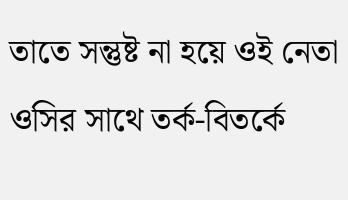তাতে সন্তুষ্ট না হয়ে ওই নেতা ওসির সাথে তর্ক-বিতর্কে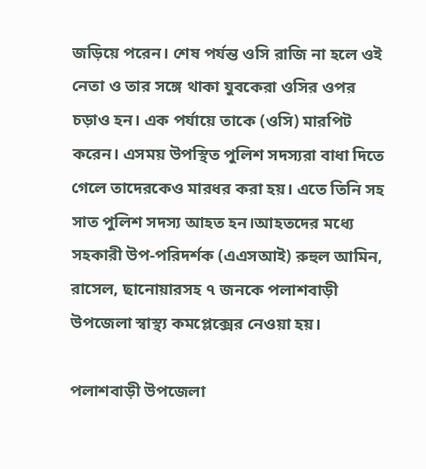জড়িয়ে পরেন। শেষ পর্যন্ত ওসি রাজি না হলে ওই নেতা ও তার সঙ্গে থাকা যুবকেরা ওসির ওপর চড়াও হন। এক পর্যায়ে তাকে (ওসি) মারপিট করেন। এসময় উপস্থিত পুলিশ সদস্যরা বাধা দিতে গেলে তাদেরকেও মারধর করা হয়। এতে তিনি সহ সাত পুলিশ সদস্য আহত হন।আহতদের মধ্যে সহকারী উপ-পরিদর্শক (এএসআই) রুহুল আমিন, রাসেল, ছানোয়ারসহ ৭ জনকে পলাশবাড়ী উপজেলা স্বাস্থ্য কমপ্লেক্সের নেওয়া হয়।

পলাশবাড়ী উপজেলা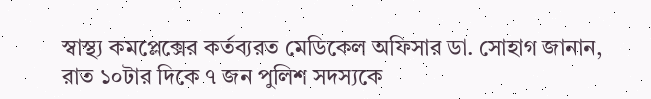স্বাস্থ্য কমপ্লেক্সের কর্তব্যরত মেডিকেল অফিসার ডা. সোহাগ জানান, রাত ১০টার দিকে ৭ জন পুলিশ সদস্যকে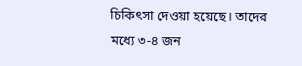চিকিৎসা দেওয়া হয়েছে। তাদের মধ্যে ৩-৪ জন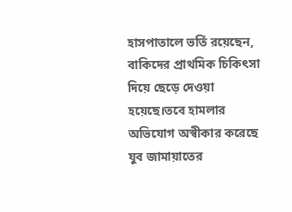হাসপাতালে ভর্তি রয়েছেন, বাকিদের প্রাথমিক চিকিৎসা দিয়ে ছেড়ে দেওয়া হয়েছে।তবে হামলার অভিযোগ অস্বীকার করেছে যুব জামায়াতের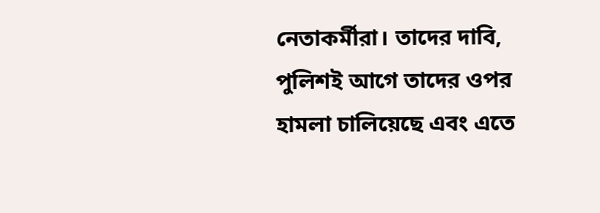নেতাকর্মীরা। তাদের দাবি, পুলিশই আগে তাদের ওপর হামলা চালিয়েছে এবং এতে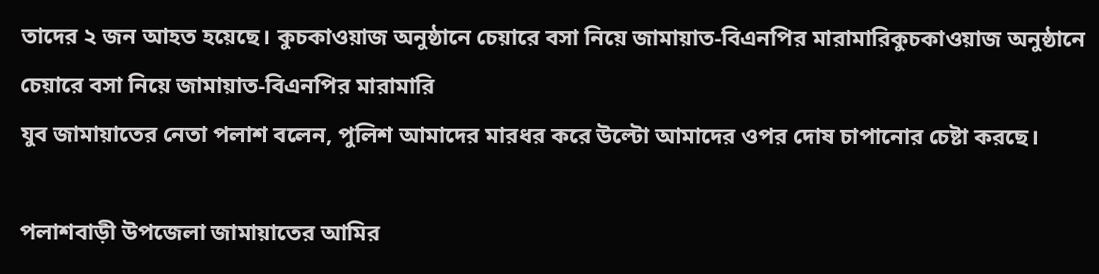তাদের ২ জন আহত হয়েছে। কুচকাওয়াজ অনুষ্ঠানে চেয়ারে বসা নিয়ে জামায়াত-বিএনপির মারামারিকুচকাওয়াজ অনুষ্ঠানে চেয়ারে বসা নিয়ে জামায়াত-বিএনপির মারামারি
যুব জামায়াতের নেতা পলাশ বলেন, পুলিশ আমাদের মারধর করে উল্টো আমাদের ওপর দোষ চাপানোর চেষ্টা করছে।

পলাশবাড়ী উপজেলা জামায়াতের আমির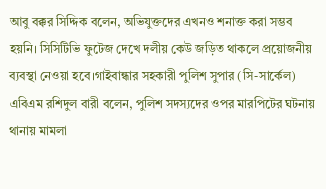আবু বক্কর সিদ্দিক বলেন, অভিযুক্তদের এখনও শনাক্ত করা সম্ভব হয়নি। সিসিটিভি ফুটেজ দেখে দলীয় কেউ জড়িত থাকলে প্রয়োজনীয় ব্যবস্থা নেওয়া হবে।গাইবান্ধার সহকারী পুলিশ সুপার (সি-সার্কেল) এবিএম রশিদুল বারী বলেন, পুলিশ সদস্যদের ওপর মারপিটের ঘটনায় থানায় মামলা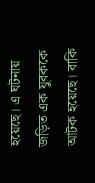হয়েছে। এ ঘটনায় জড়িত এক যুবককে আটক হয়েছে। বাকি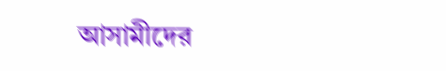আসামীদের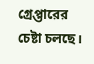গ্রেপ্তারের চেষ্টা চলছে।